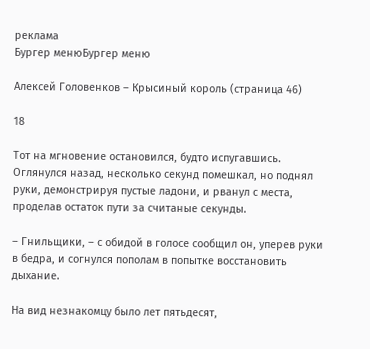реклама
Бургер менюБургер меню

Алексей Головенков – Крысиный король (страница 46)

18

Тот на мгновение остановился, будто испугавшись. Оглянулся назад, несколько секунд помешкал, но поднял руки, демонстрируя пустые ладони, и рванул с места, проделав остаток пути за считаные секунды.

– Гнильщики, – с обидой в голосе сообщил он, уперев руки в бедра, и согнулся пополам в попытке восстановить дыхание.

На вид незнакомцу было лет пятьдесят,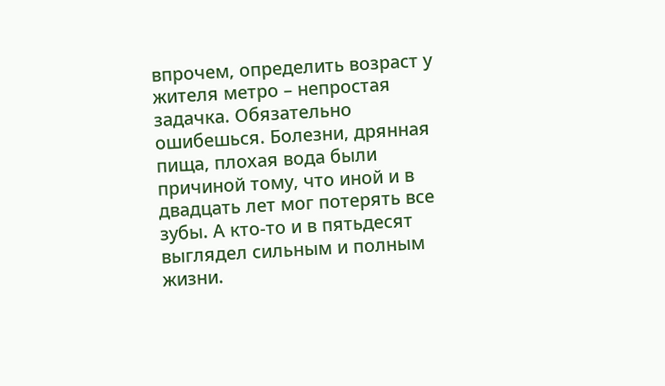впрочем, определить возраст у жителя метро – непростая задачка. Обязательно ошибешься. Болезни, дрянная пища, плохая вода были причиной тому, что иной и в двадцать лет мог потерять все зубы. А кто-то и в пятьдесят выглядел сильным и полным жизни.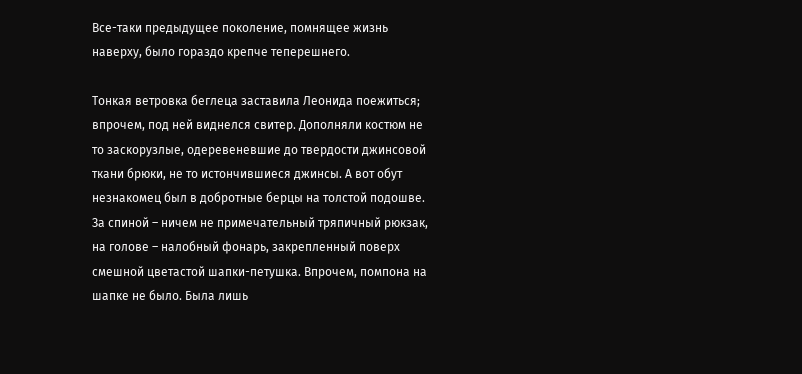Все-таки предыдущее поколение, помнящее жизнь наверху, было гораздо крепче теперешнего.

Тонкая ветровка беглеца заставила Леонида поежиться; впрочем, под ней виднелся свитер. Дополняли костюм не то заскорузлые, одеревеневшие до твердости джинсовой ткани брюки, не то истончившиеся джинсы. А вот обут незнакомец был в добротные берцы на толстой подошве. За спиной – ничем не примечательный тряпичный рюкзак, на голове – налобный фонарь, закрепленный поверх смешной цветастой шапки-петушка. Впрочем, помпона на шапке не было. Была лишь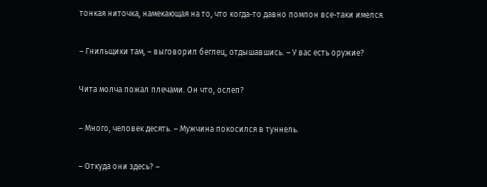тонкая ниточка, намекающая на то, что когда-то давно помпон все-таки имелся.

– Гнильщики там, – выговорил беглец, отдышавшись. – У вас есть оружие?

Чита молча пожал плечами. Он что, ослеп?

– Много, человек десять. – Мужчина покосился в туннель.

– Откуда они здесь? –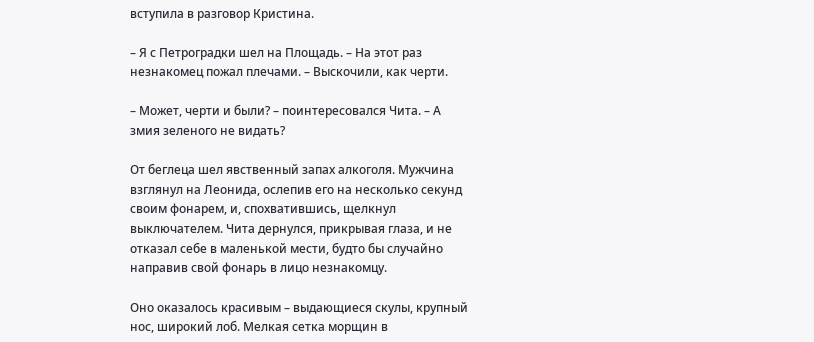вступила в разговор Кристина.

– Я с Петроградки шел на Площадь. – На этот раз незнакомец пожал плечами. – Выскочили, как черти.

– Может, черти и были? – поинтересовался Чита. – А змия зеленого не видать?

От беглеца шел явственный запах алкоголя. Мужчина взглянул на Леонида, ослепив его на несколько секунд своим фонарем, и, спохватившись, щелкнул выключателем. Чита дернулся, прикрывая глаза, и не отказал себе в маленькой мести, будто бы случайно направив свой фонарь в лицо незнакомцу.

Оно оказалось красивым – выдающиеся скулы, крупный нос, широкий лоб. Мелкая сетка морщин в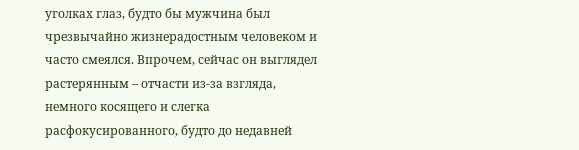уголках глаз, будто бы мужчина был чрезвычайно жизнерадостным человеком и часто смеялся. Впрочем, сейчас он выглядел растерянным – отчасти из-за взгляда, немного косящего и слегка расфокусированного, будто до недавней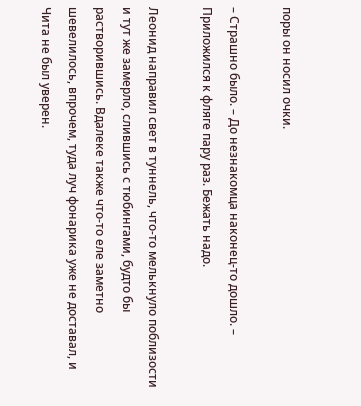поры он носил очки.

– Страшно было. – До незнакомца наконец-то дошло. – Приложился к фляге пару раз. Бежать надо.

Леонид направил свет в туннель, что-то мелькнуло поблизости и тут же замерло, слившись с тюбингами, будто бы растворившись. Вдалеке также что-то еле заметно шевелилось, впрочем, туда луч фонарика уже не доставал, и Чита не был уверен.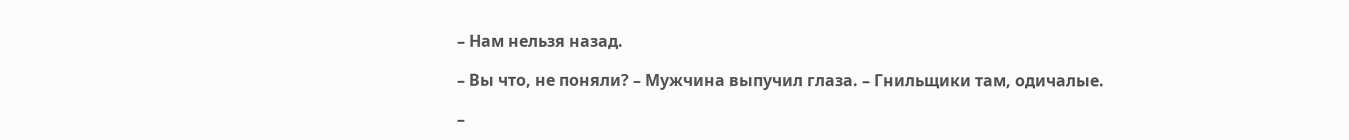– Нам нельзя назад.

– Вы что, не поняли? – Мужчина выпучил глаза. – Гнильщики там, одичалые.

–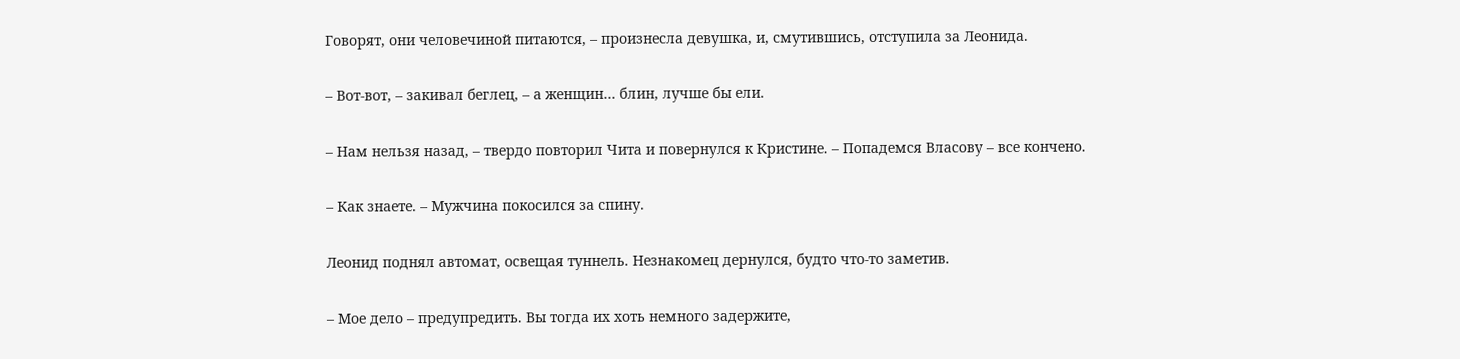Говорят, они человечиной питаются, – произнесла девушка, и, смутившись, отступила за Леонида.

– Вот-вот, – закивал беглец, – а женщин… блин, лучше бы ели.

– Нам нельзя назад, – твердо повторил Чита и повернулся к Кристине. – Попадемся Власову – все кончено.

– Как знаете. – Мужчина покосился за спину.

Леонид поднял автомат, освещая туннель. Незнакомец дернулся, будто что-то заметив.

– Мое дело – предупредить. Вы тогда их хоть немного задержите,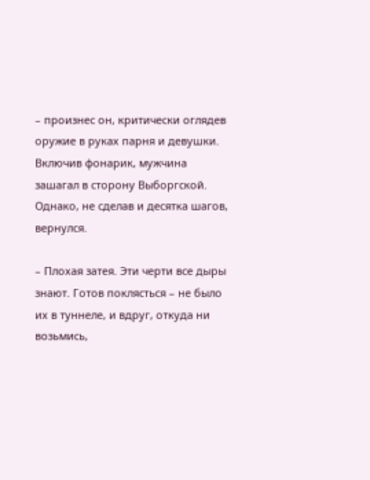– произнес он, критически оглядев оружие в руках парня и девушки. Включив фонарик, мужчина зашагал в сторону Выборгской. Однако, не сделав и десятка шагов, вернулся.

– Плохая затея. Эти черти все дыры знают. Готов поклясться – не было их в туннеле, и вдруг, откуда ни возьмись,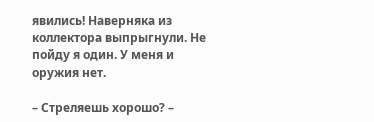явились! Наверняка из коллектора выпрыгнули. Не пойду я один. У меня и оружия нет.

– Стреляешь хорошо? –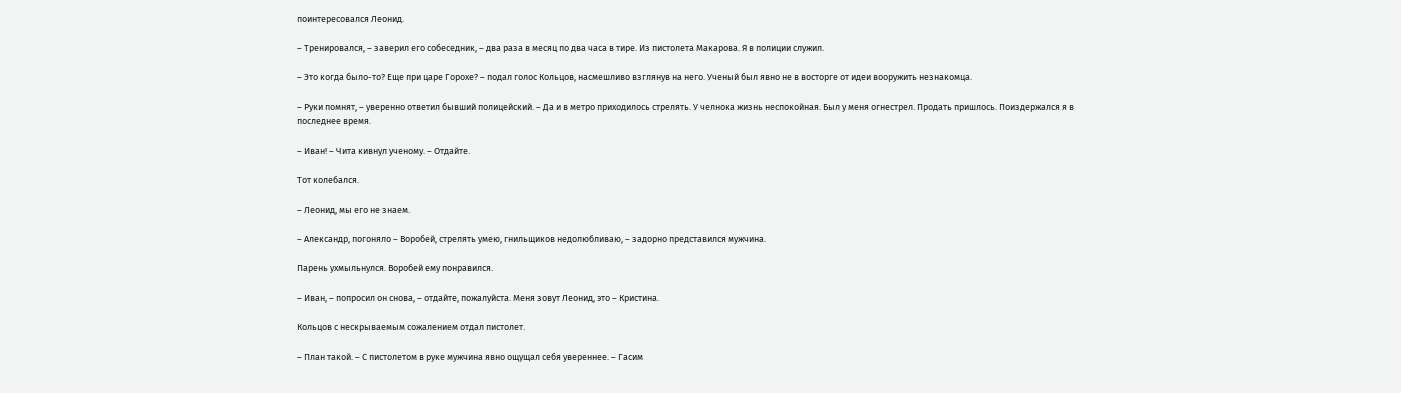поинтересовался Леонид.

– Тренировался, – заверил его собеседник, – два раза в месяц по два часа в тире. Из пистолета Макарова. Я в полиции служил.

– Это когда было-то? Еще при царе Горохе? – подал голос Кольцов, насмешливо взглянув на него. Ученый был явно не в восторге от идеи вооружить незнакомца.

– Руки помнят, – уверенно ответил бывший полицейский. – Да и в метро приходилось стрелять. У челнока жизнь неспокойная. Был у меня огнестрел. Продать пришлось. Поиздержался я в последнее время.

– Иван! – Чита кивнул ученому. – Отдайте.

Тот колебался.

– Леонид, мы его не знаем.

– Александр, погоняло – Воробей, стрелять умею, гнильщиков недолюбливаю, – задорно представился мужчина.

Парень ухмыльнулся. Воробей ему понравился.

– Иван, – попросил он снова, – отдайте, пожалуйста. Меня зовут Леонид, это – Кристина.

Кольцов с нескрываемым сожалением отдал пистолет.

– План такой. – С пистолетом в руке мужчина явно ощущал себя увереннее. – Гасим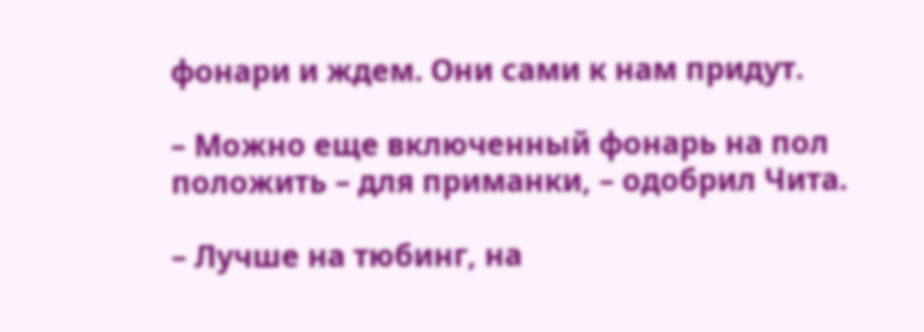фонари и ждем. Они сами к нам придут.

– Можно еще включенный фонарь на пол положить – для приманки, – одобрил Чита.

– Лучше на тюбинг, на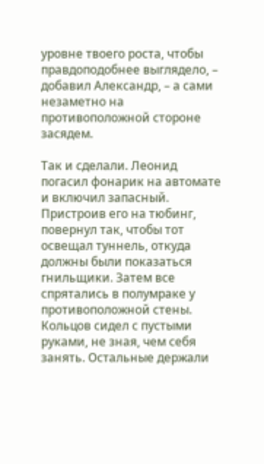уровне твоего роста, чтобы правдоподобнее выглядело, – добавил Александр, – а сами незаметно на противоположной стороне засядем.

Так и сделали. Леонид погасил фонарик на автомате и включил запасный. Пристроив его на тюбинг, повернул так, чтобы тот освещал туннель, откуда должны были показаться гнильщики. Затем все спрятались в полумраке у противоположной стены. Кольцов сидел с пустыми руками, не зная, чем себя занять. Остальные держали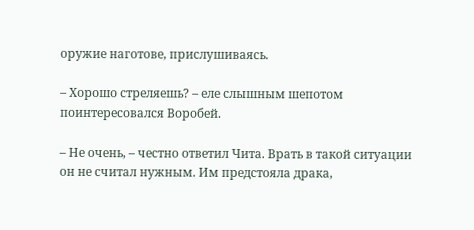оружие наготове, прислушиваясь.

– Хорошо стреляешь? – еле слышным шепотом поинтересовался Воробей.

– Не очень, – честно ответил Чита. Врать в такой ситуации он не считал нужным. Им предстояла драка,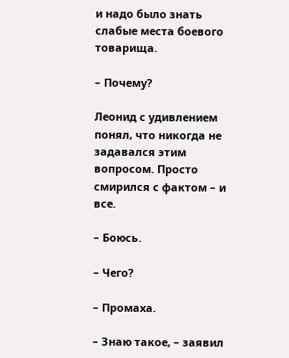и надо было знать слабые места боевого товарища.

– Почему?

Леонид с удивлением понял, что никогда не задавался этим вопросом. Просто смирился с фактом – и все.

– Боюсь.

– Чего?

– Промаха.

– Знаю такое, – заявил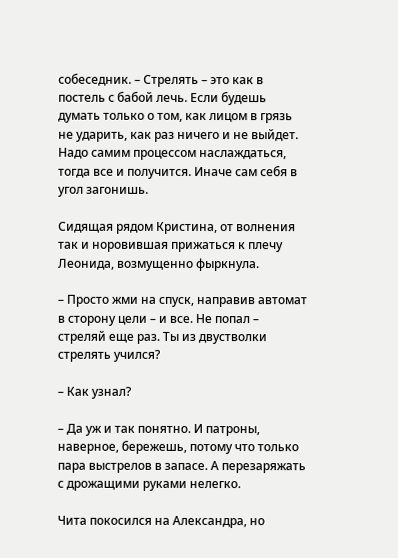собеседник. – Стрелять – это как в постель с бабой лечь. Если будешь думать только о том, как лицом в грязь не ударить, как раз ничего и не выйдет. Надо самим процессом наслаждаться, тогда все и получится. Иначе сам себя в угол загонишь.

Сидящая рядом Кристина, от волнения так и норовившая прижаться к плечу Леонида, возмущенно фыркнула.

– Просто жми на спуск, направив автомат в сторону цели – и все. Не попал – стреляй еще раз. Ты из двустволки стрелять учился?

– Как узнал?

– Да уж и так понятно. И патроны, наверное, бережешь, потому что только пара выстрелов в запасе. А перезаряжать с дрожащими руками нелегко.

Чита покосился на Александра, но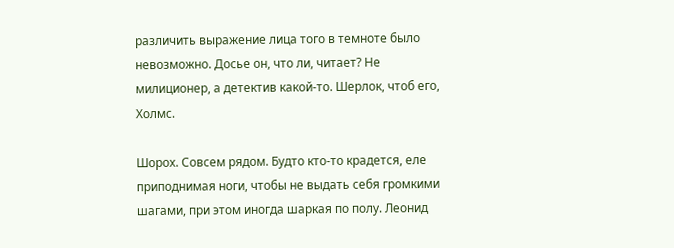различить выражение лица того в темноте было невозможно. Досье он, что ли, читает? Не милиционер, а детектив какой-то. Шерлок, чтоб его, Холмс.

Шорох. Совсем рядом. Будто кто-то крадется, еле приподнимая ноги, чтобы не выдать себя громкими шагами, при этом иногда шаркая по полу. Леонид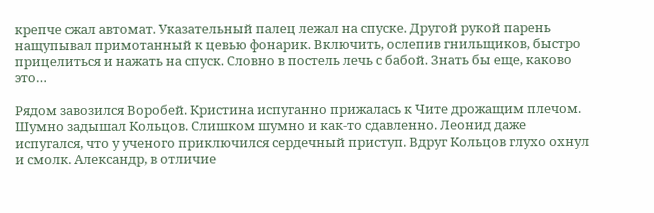крепче сжал автомат. Указательный палец лежал на спуске. Другой рукой парень нащупывал примотанный к цевью фонарик. Включить, ослепив гнильщиков, быстро прицелиться и нажать на спуск. Словно в постель лечь с бабой. Знать бы еще, каково это…

Рядом завозился Воробей. Кристина испуганно прижалась к Чите дрожащим плечом. Шумно задышал Кольцов. Слишком шумно и как-то сдавленно. Леонид даже испугался, что у ученого приключился сердечный приступ. Вдруг Кольцов глухо охнул и смолк. Александр, в отличие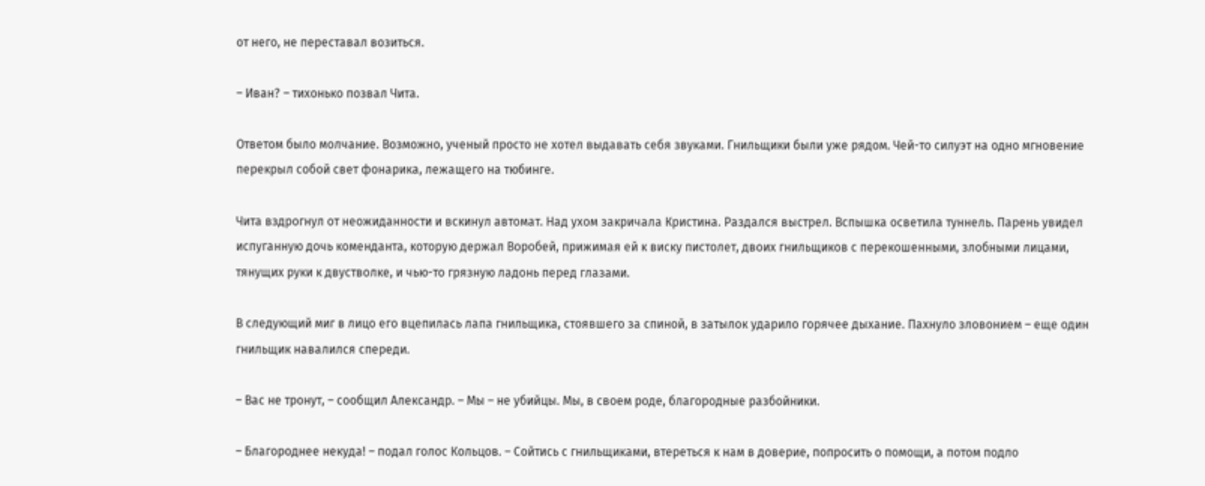от него, не переставал возиться.

– Иван? – тихонько позвал Чита.

Ответом было молчание. Возможно, ученый просто не хотел выдавать себя звуками. Гнильщики были уже рядом. Чей-то силуэт на одно мгновение перекрыл собой свет фонарика, лежащего на тюбинге.

Чита вздрогнул от неожиданности и вскинул автомат. Над ухом закричала Кристина. Раздался выстрел. Вспышка осветила туннель. Парень увидел испуганную дочь коменданта, которую держал Воробей, прижимая ей к виску пистолет, двоих гнильщиков с перекошенными, злобными лицами, тянущих руки к двустволке, и чью-то грязную ладонь перед глазами.

В следующий миг в лицо его вцепилась лапа гнильщика, стоявшего за спиной, в затылок ударило горячее дыхание. Пахнуло зловонием – еще один гнильщик навалился спереди.

– Вас не тронут, – сообщил Александр. – Мы – не убийцы. Мы, в своем роде, благородные разбойники.

– Благороднее некуда! – подал голос Кольцов. – Сойтись с гнильщиками, втереться к нам в доверие, попросить о помощи, а потом подло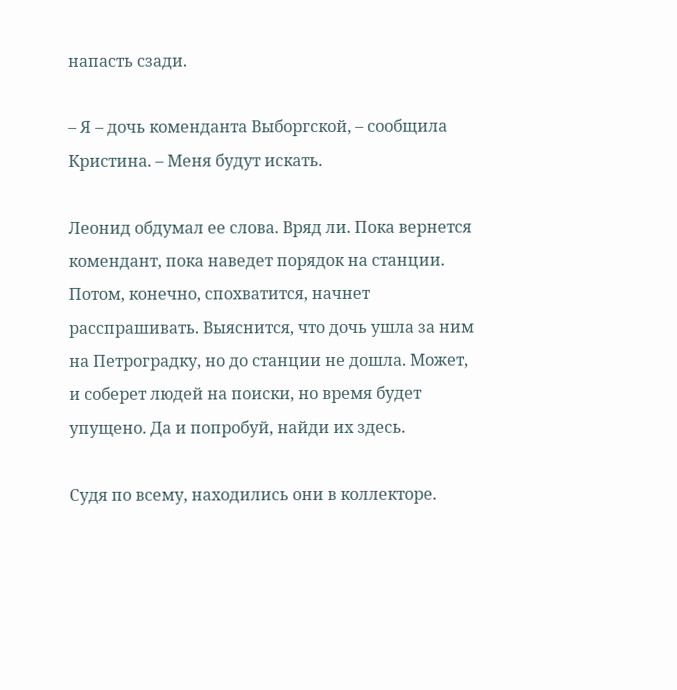напасть сзади.

– Я – дочь коменданта Выборгской, – сообщила Кристина. – Меня будут искать.

Леонид обдумал ее слова. Вряд ли. Пока вернется комендант, пока наведет порядок на станции. Потом, конечно, спохватится, начнет расспрашивать. Выяснится, что дочь ушла за ним на Петроградку, но до станции не дошла. Может, и соберет людей на поиски, но время будет упущено. Да и попробуй, найди их здесь.

Судя по всему, находились они в коллекторе.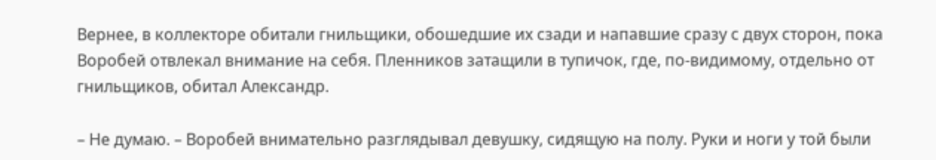Вернее, в коллекторе обитали гнильщики, обошедшие их сзади и напавшие сразу с двух сторон, пока Воробей отвлекал внимание на себя. Пленников затащили в тупичок, где, по-видимому, отдельно от гнильщиков, обитал Александр.

– Не думаю. – Воробей внимательно разглядывал девушку, сидящую на полу. Руки и ноги у той были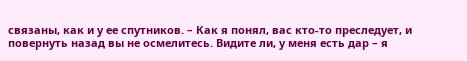связаны, как и у ее спутников. – Как я понял, вас кто-то преследует, и повернуть назад вы не осмелитесь. Видите ли, у меня есть дар – я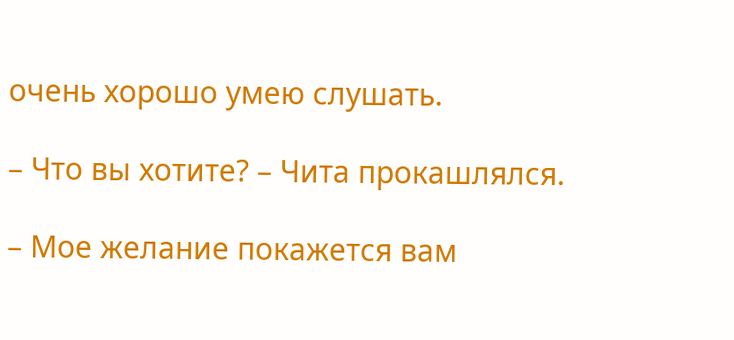очень хорошо умею слушать.

– Что вы хотите? – Чита прокашлялся.

– Мое желание покажется вам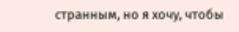странным, но я хочу, чтобы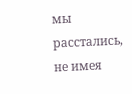мы расстались, не имея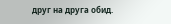друг на друга обид.